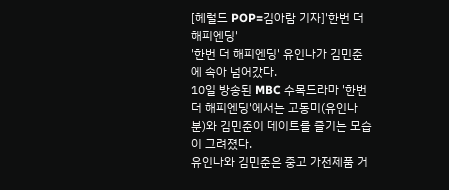[헤럴드 POP=김아람 기자]'한번 더 해피엔딩'
'한번 더 해피엔딩' 유인나가 김민준에 속아 넘어갔다.
10일 방송된 MBC 수목드라마 '한번 더 해피엔딩'에서는 고동미(유인나 분)와 김민준이 데이트를 즐기는 모습이 그려졌다.
유인나와 김민준은 중고 가전제품 거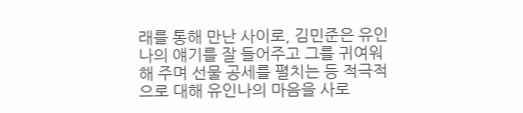래를 통해 만난 사이로, 김민준은 유인나의 얘기를 잘 들어주고 그를 귀여워해 주며 선물 공세를 펼치는 등 적극적으로 대해 유인나의 마음을 사로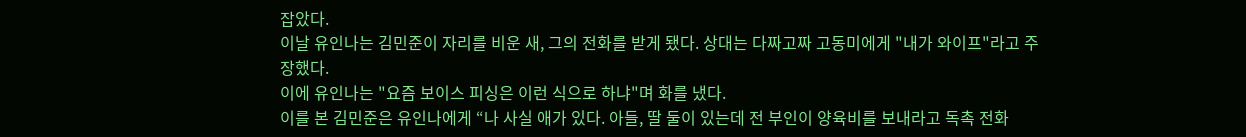잡았다.
이날 유인나는 김민준이 자리를 비운 새, 그의 전화를 받게 됐다. 상대는 다짜고짜 고동미에게 "내가 와이프"라고 주장했다.
이에 유인나는 "요즘 보이스 피싱은 이런 식으로 하냐"며 화를 냈다.
이를 본 김민준은 유인나에게 “나 사실 애가 있다. 아들, 딸 둘이 있는데 전 부인이 양육비를 보내라고 독촉 전화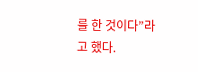를 한 것이다”라고 했다.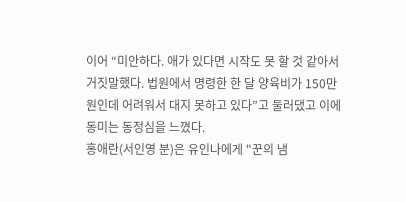이어 “미안하다. 애가 있다면 시작도 못 할 것 같아서 거짓말했다. 법원에서 명령한 한 달 양육비가 150만 원인데 어려워서 대지 못하고 있다”고 둘러댔고 이에 동미는 동정심을 느꼈다.
홍애란(서인영 분)은 유인나에게 "꾼의 냄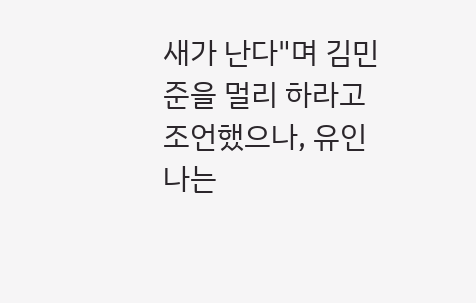새가 난다"며 김민준을 멀리 하라고 조언했으나, 유인나는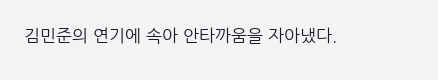김민준의 연기에 속아 안타까움을 자아냈다.